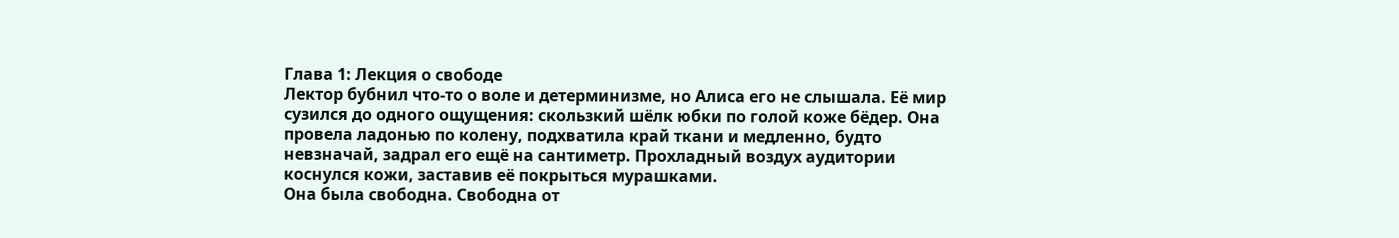Глава 1: Лекция о свободе
Лектор бубнил что-то о воле и детерминизме, но Алиса его не слышала. Её мир сузился до одного ощущения: скользкий шёлк юбки по голой коже бёдер. Она провела ладонью по колену, подхватила край ткани и медленно, будто невзначай, задрал его ещё на сантиметр. Прохладный воздух аудитории коснулся кожи, заставив её покрыться мурашками.
Она была свободна. Свободна от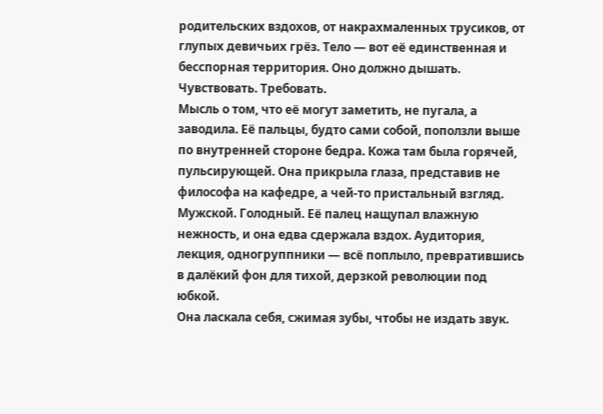родительских вздохов, от накрахмаленных трусиков, от глупых девичьих грёз. Тело — вот её единственная и бесспорная территория. Оно должно дышать. Чувствовать. Требовать.
Мысль о том, что её могут заметить, не пугала, а заводила. Её пальцы, будто сами собой, поползли выше по внутренней стороне бедра. Кожа там была горячей, пульсирующей. Она прикрыла глаза, представив не философа на кафедре, а чей-то пристальный взгляд. Мужской. Голодный. Её палец нащупал влажную нежность, и она едва сдержала вздох. Аудитория, лекция, одногруппники — всё поплыло, превратившись в далёкий фон для тихой, дерзкой революции под юбкой.
Она ласкала себя, сжимая зубы, чтобы не издать звук.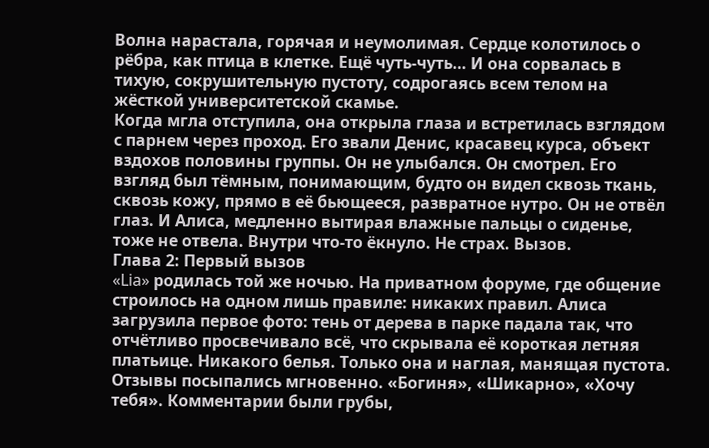Волна нарастала, горячая и неумолимая. Сердце колотилось о рёбра, как птица в клетке. Ещё чуть-чуть… И она сорвалась в тихую, сокрушительную пустоту, содрогаясь всем телом на жёсткой университетской скамье.
Когда мгла отступила, она открыла глаза и встретилась взглядом с парнем через проход. Его звали Денис, красавец курса, объект вздохов половины группы. Он не улыбался. Он смотрел. Его взгляд был тёмным, понимающим, будто он видел сквозь ткань, сквозь кожу, прямо в её бьющееся, развратное нутро. Он не отвёл глаз. И Алиса, медленно вытирая влажные пальцы о сиденье, тоже не отвела. Внутри что-то ёкнуло. Не страх. Вызов.
Глава 2: Первый вызов
«Lia» родилась той же ночью. На приватном форуме, где общение строилось на одном лишь правиле: никаких правил. Алиса загрузила первое фото: тень от дерева в парке падала так, что отчётливо просвечивало всё, что скрывала её короткая летняя платьице. Никакого белья. Только она и наглая, манящая пустота.
Отзывы посыпались мгновенно. «Богиня», «Шикарно», «Хочу тебя». Комментарии были грубы,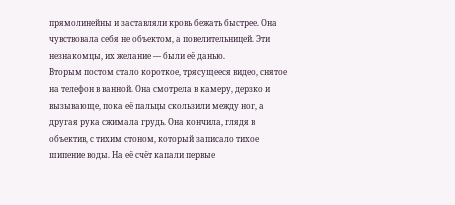прямолинейны и заставляли кровь бежать быстрее. Она чувствовала себя не объектом, а повелительницей. Эти незнакомцы, их желание — были её данью.
Вторым постом стало короткое, трясущееся видео, снятое на телефон в ванной. Она смотрела в камеру, дерзко и вызывающе, пока её пальцы скользили между ног, а другая рука сжимала грудь. Она кончила, глядя в объектив, с тихим стоном, который записало тихое шипение воды. На её счёт капали первые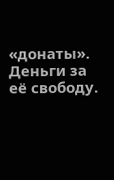«донаты». Деньги за её свободу.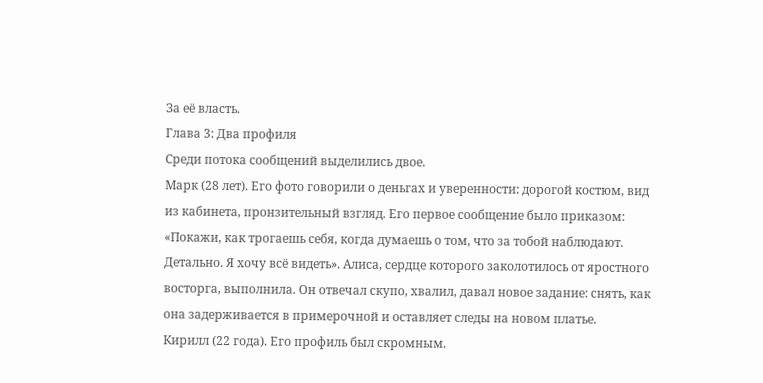За её власть.
Глава 3: Два профиля
Среди потока сообщений выделились двое.
Марк (28 лет). Его фото говорили о деньгах и уверенности: дорогой костюм, вид из кабинета, пронзительный взгляд. Его первое сообщение было приказом: «Покажи, как трогаешь себя, когда думаешь о том, что за тобой наблюдают. Детально. Я хочу всё видеть». Алиса, сердце которого заколотилось от яростного восторга, выполнила. Он отвечал скупо, хвалил, давал новое задание: снять, как она задерживается в примерочной и оставляет следы на новом платье.
Кирилл (22 года). Его профиль был скромным.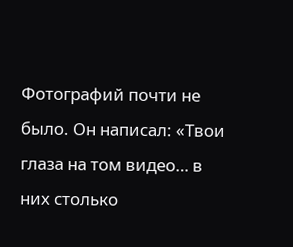Фотографий почти не было. Он написал: «Твои глаза на том видео… в них столько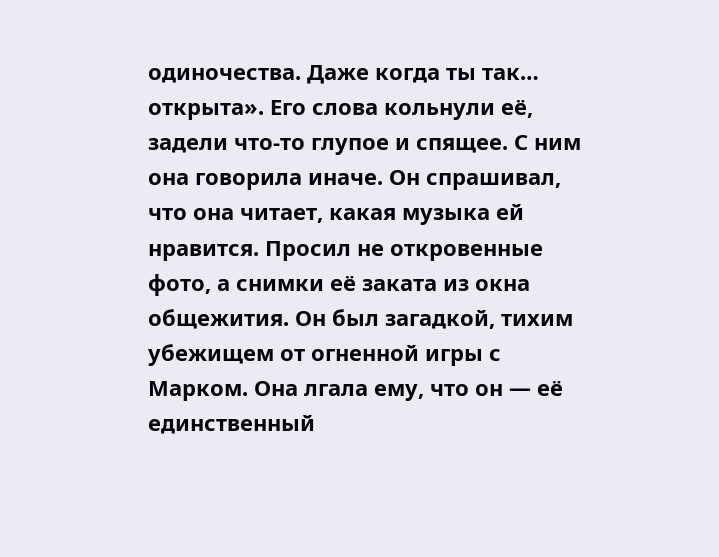одиночества. Даже когда ты так… открыта». Его слова кольнули её, задели что-то глупое и спящее. С ним она говорила иначе. Он спрашивал, что она читает, какая музыка ей нравится. Просил не откровенные фото, а снимки её заката из окна общежития. Он был загадкой, тихим убежищем от огненной игры с Марком. Она лгала ему, что он — её единственный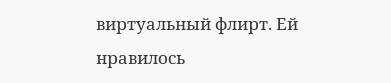виртуальный флирт. Ей нравилось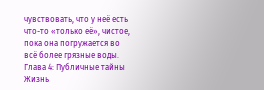чувствовать, что у неё есть что-то «только её», чистое, пока она погружается во всё более грязные воды.
Глава 4: Публичные тайны
Жизнь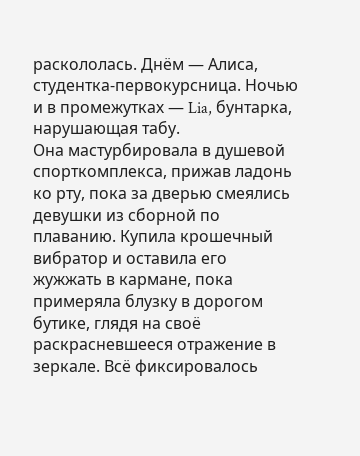раскололась. Днём — Алиса, студентка-первокурсница. Ночью и в промежутках — Lia, бунтарка, нарушающая табу.
Она мастурбировала в душевой спорткомплекса, прижав ладонь ко рту, пока за дверью смеялись девушки из сборной по плаванию. Купила крошечный вибратор и оставила его жужжать в кармане, пока примеряла блузку в дорогом бутике, глядя на своё раскрасневшееся отражение в зеркале. Всё фиксировалось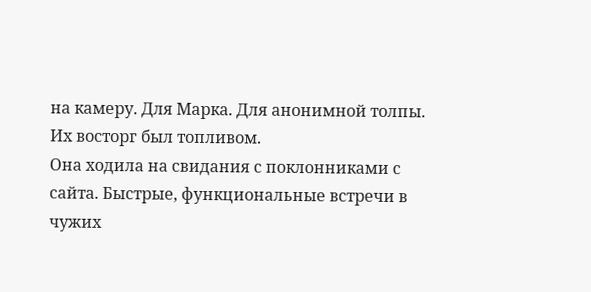на камеру. Для Марка. Для анонимной толпы. Их восторг был топливом.
Она ходила на свидания с поклонниками с сайта. Быстрые, функциональные встречи в чужих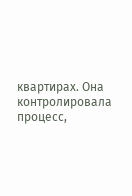квартирах. Она контролировала процесс,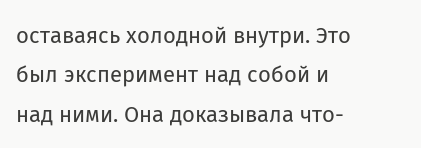оставаясь холодной внутри. Это был эксперимент над собой и над ними. Она доказывала что-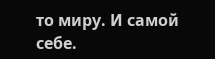то миру. И самой себе.